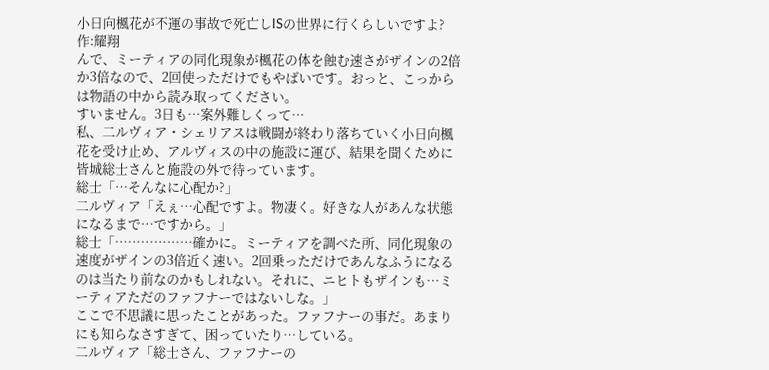小日向楓花が不運の事故で死亡しISの世界に行くらしいですよ? 作:耀翔
んで、ミーティアの同化現象が楓花の体を蝕む速さがザインの2倍か3倍なので、2回使っただけでもやばいです。おっと、こっからは物語の中から読み取ってください。
すいません。3日も…案外難しくって…
私、二ルヴィア・シェリアスは戦闘が終わり落ちていく小日向楓花を受け止め、アルヴィスの中の施設に運び、結果を聞くために皆城総士さんと施設の外で待っています。
総士「…そんなに心配か?」
二ルヴィア「えぇ…心配ですよ。物凄く。好きな人があんな状態になるまで…ですから。」
総士「………………確かに。ミーティアを調べた所、同化現象の速度がザインの3倍近く速い。2回乗っただけであんなふうになるのは当たり前なのかもしれない。それに、ニヒトもザインも…ミーティアただのファフナーではないしな。」
ここで不思議に思ったことがあった。ファフナーの事だ。あまりにも知らなさすぎて、困っていたり…している。
二ルヴィア「総士さん、ファフナーの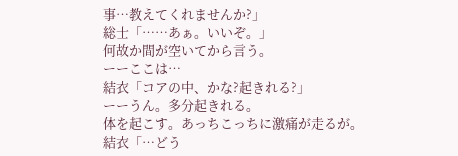事…教えてくれませんか?」
総士「……あぁ。いいぞ。」
何故か間が空いてから言う。
ーーここは…
結衣「コアの中、かな?起きれる?」
ーーうん。多分起きれる。
体を起こす。あっちこっちに激痛が走るが。
結衣「…どう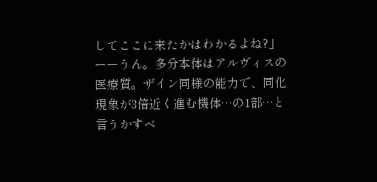してここに来たかはわかるよね?」
ーーうん。多分本体はアルヴィスの医療質。ザイン同様の能力で、同化現象が3倍近く進む機体…の1部…と言うかすべ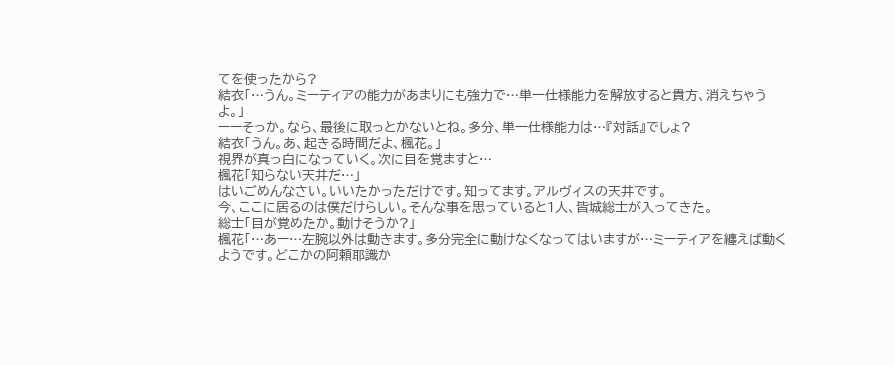てを使ったから?
結衣「…うん。ミーティアの能力があまりにも強力で…単一仕様能力を解放すると貴方、消えちゃうよ。」
ーーそっか。なら、最後に取っとかないとね。多分、単一仕様能力は…『対話』でしょ?
結衣「うん。あ、起きる時間だよ、楓花。」
視界が真っ白になっていく。次に目を覚ますと…
楓花「知らない天井だ…」
はいごめんなさい。いいたかっただけです。知ってます。アルヴィスの天井です。
今、ここに居るのは僕だけらしい。そんな事を思っていると1人、皆城総士が入ってきた。
総士「目が覚めたか。動けそうか?」
楓花「…あー…左腕以外は動きます。多分完全に動けなくなってはいますが…ミーティアを纏えば動くようです。どこかの阿頼耶識か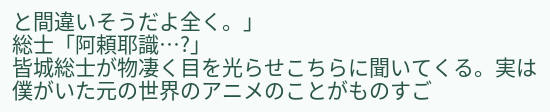と間違いそうだよ全く。」
総士「阿頼耶識…?」
皆城総士が物凄く目を光らせこちらに聞いてくる。実は僕がいた元の世界のアニメのことがものすご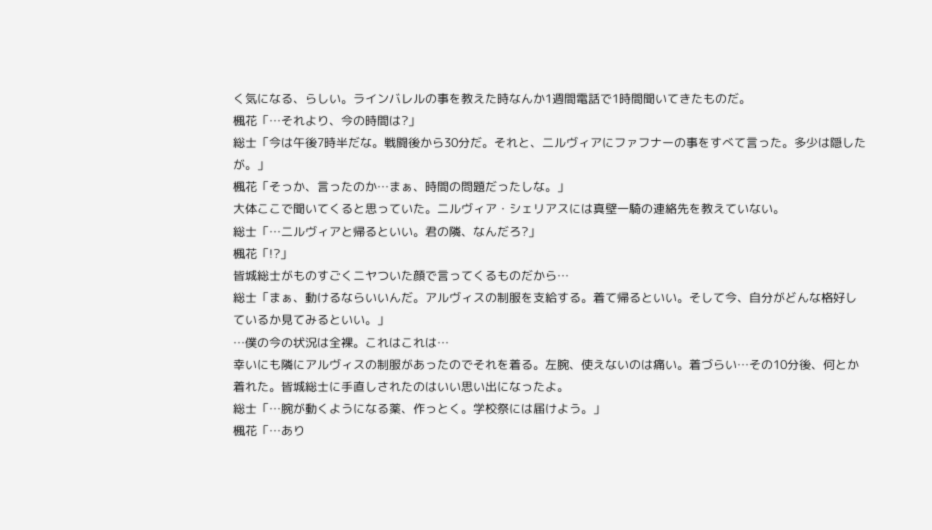く気になる、らしい。ラインバレルの事を教えた時なんか1週間電話で1時間聞いてきたものだ。
楓花「…それより、今の時間は?」
総士「今は午後7時半だな。戦闘後から30分だ。それと、二ルヴィアにファフナーの事をすべて言った。多少は隠したが。」
楓花「そっか、言ったのか…まぁ、時間の問題だったしな。」
大体ここで聞いてくると思っていた。二ルヴィア・シェリアスには真壁一騎の連絡先を教えていない。
総士「…二ルヴィアと帰るといい。君の隣、なんだろ?」
楓花「!?」
皆城総士がものすごくニヤついた顔で言ってくるものだから…
総士「まぁ、動けるならいいんだ。アルヴィスの制服を支給する。着て帰るといい。そして今、自分がどんな格好しているか見てみるといい。」
…僕の今の状況は全裸。これはこれは…
幸いにも隣にアルヴィスの制服があったのでそれを着る。左腕、使えないのは痛い。着づらい…その10分後、何とか着れた。皆城総士に手直しされたのはいい思い出になったよ。
総士「…腕が動くようになる薬、作っとく。学校祭には届けよう。」
楓花「…あり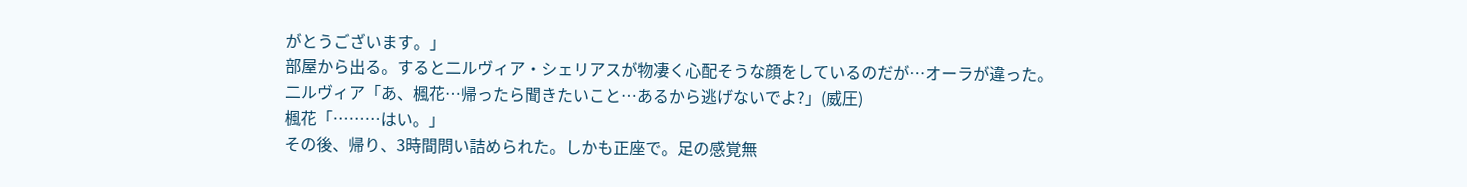がとうございます。」
部屋から出る。すると二ルヴィア・シェリアスが物凄く心配そうな顔をしているのだが…オーラが違った。
二ルヴィア「あ、楓花…帰ったら聞きたいこと…あるから逃げないでよ?」(威圧)
楓花「………はい。」
その後、帰り、3時間問い詰められた。しかも正座で。足の感覚無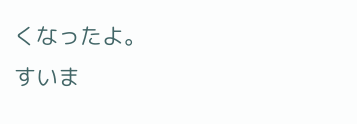くなったよ。
すいま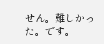せん。難しかった。です。